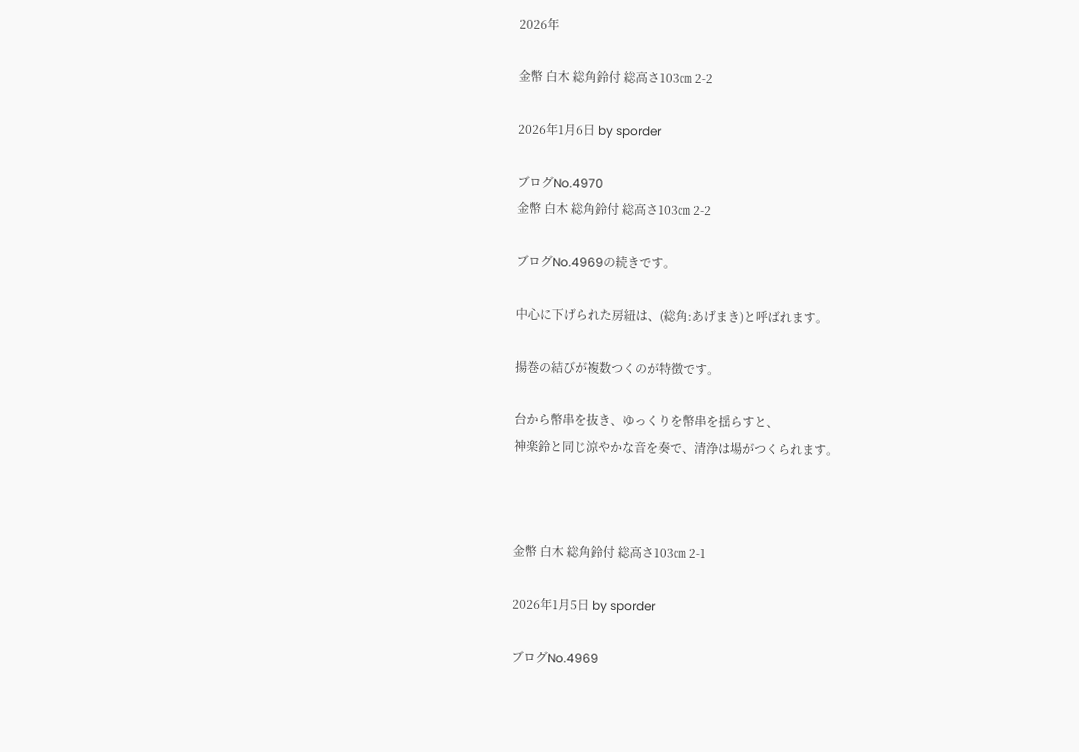2026年

金幣 白木 総角鈴付 総高さ103㎝ 2-2

2026年1月6日 by sporder

ブログNo.4970
金幣 白木 総角鈴付 総高さ103㎝ 2-2

ブログNo.4969の続きです。

中心に下げられた房紐は、(総角:あげまき)と呼ばれます。

揚巻の結びが複数つくのが特徴です。

台から幣串を抜き、ゆっくりを幣串を揺らすと、
神楽鈴と同じ涼やかな音を奏で、清浄は場がつくられます。



金幣 白木 総角鈴付 総高さ103㎝ 2-1

2026年1月5日 by sporder

ブログNo.4969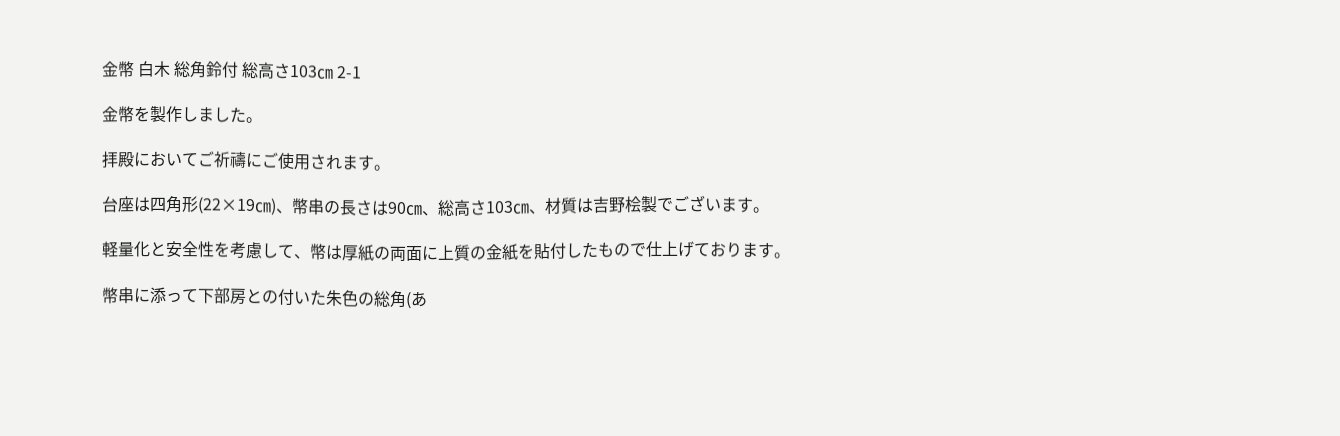金幣 白木 総角鈴付 総高さ103㎝ 2-1

金幣を製作しました。

拝殿においてご祈禱にご使用されます。

台座は四角形(22×19㎝)、幣串の長さは90㎝、総高さ103㎝、材質は吉野桧製でございます。

軽量化と安全性を考慮して、幣は厚紙の両面に上質の金紙を貼付したもので仕上げております。

幣串に添って下部房との付いた朱色の総角(あ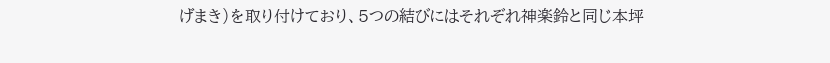げまき)を取り付けており、5つの結びにはそれぞれ神楽鈴と同じ本坪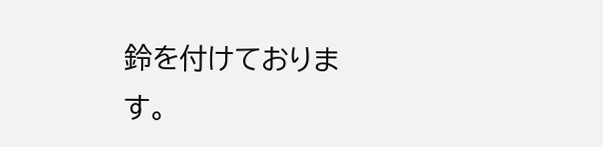鈴を付けております。